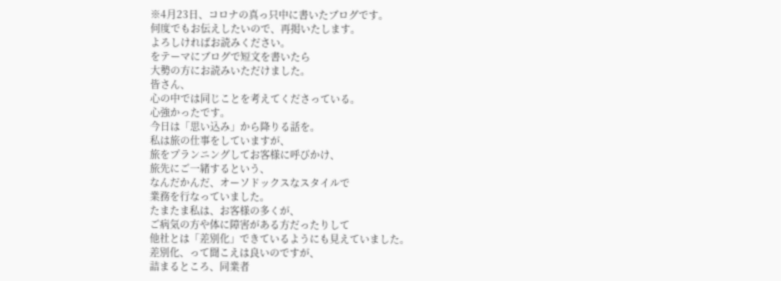※4月23日、コロナの真っ只中に書いたブログです。
何度でもお伝えしたいので、再掲いたします。
よろしければお読みください。
をテーマにブログで短文を書いたら
大勢の方にお読みいただけました。
皆さん、
心の中では同じことを考えてくださっている。
心強かったです。
今日は「思い込み」から降りる話を。
私は旅の仕事をしていますが、
旅をプランニングしてお客様に呼びかけ、
旅先にご一緒するという、
なんだかんだ、オーソドックスなスタイルで
業務を行なっていました。
たまたま私は、お客様の多くが、
ご病気の方や体に障害がある方だったりして
他社とは「差別化」できているようにも見えていました。
差別化、って聞こえは良いのですが、
詰まるところ、同業者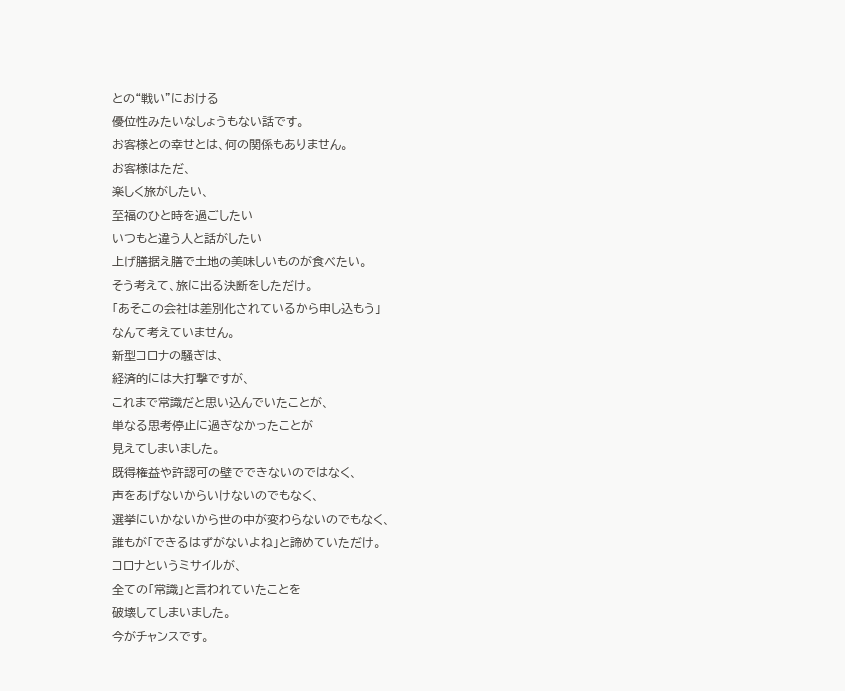との“戦い”における
優位性みたいなしょうもない話です。
お客様との幸せとは、何の関係もありません。
お客様はただ、
楽しく旅がしたい、
至福のひと時を過ごしたい
いつもと違う人と話がしたい
上げ膳据え膳で土地の美味しいものが食べたい。
そう考えて、旅に出る決断をしただけ。
「あそこの会社は差別化されているから申し込もう」
なんて考えていません。
新型コロナの騒ぎは、
経済的には大打撃ですが、
これまで常識だと思い込んでいたことが、
単なる思考停止に過ぎなかったことが
見えてしまいました。
既得権益や許認可の壁でできないのではなく、
声をあげないからいけないのでもなく、
選挙にいかないから世の中が変わらないのでもなく、
誰もが「できるはずがないよね」と諦めていただけ。
コロナというミサイルが、
全ての「常識」と言われていたことを
破壊してしまいました。
今がチャンスです。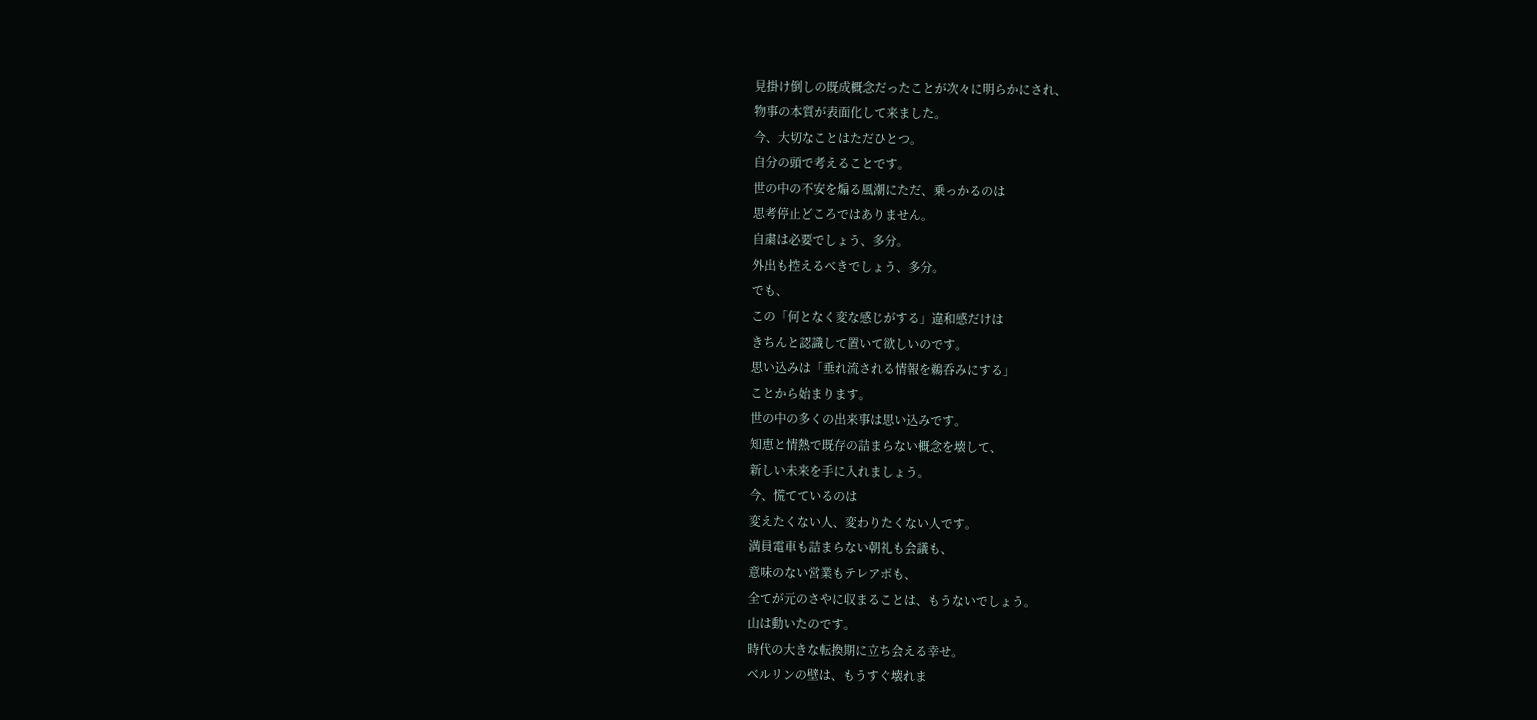見掛け倒しの既成概念だったことが次々に明らかにされ、
物事の本質が表面化して来ました。
今、大切なことはただひとつ。
自分の頭で考えることです。
世の中の不安を煽る風潮にただ、乗っかるのは
思考停止どころではありません。
自粛は必要でしょう、多分。
外出も控えるべきでしょう、多分。
でも、
この「何となく変な感じがする」違和感だけは
きちんと認識して置いて欲しいのです。
思い込みは「垂れ流される情報を鵜呑みにする」
ことから始まります。
世の中の多くの出来事は思い込みです。
知恵と情熱で既存の詰まらない概念を壊して、
新しい未来を手に入れましょう。
今、慌てているのは
変えたくない人、変わりたくない人です。
満員電車も詰まらない朝礼も会議も、
意味のない営業もテレアポも、
全てが元のさやに収まることは、もうないでしょう。
山は動いたのです。
時代の大きな転換期に立ち会える幸せ。
ベルリンの壁は、もうすぐ壊れま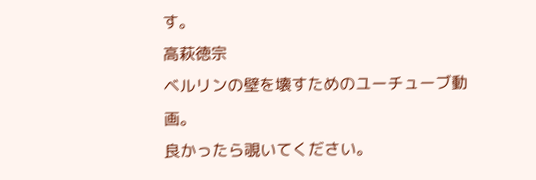す。
高萩徳宗
ベルリンの壁を壊すためのユーチューブ動画。
良かったら覗いてください。